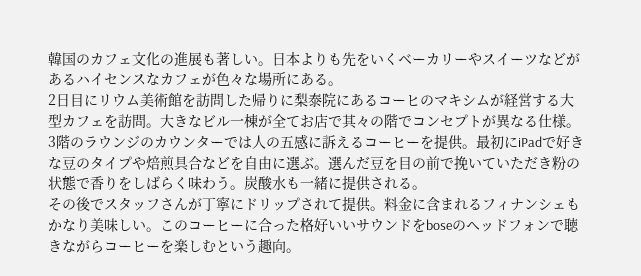韓国のカフェ文化の進展も著しい。日本よりも先をいくベーカリーやスイーツなどがあるハイセンスなカフェが色々な場所にある。
2日目にリウム美術館を訪問した帰りに梨泰院にあるコーヒのマキシムが経営する大型カフェを訪問。大きなビル一棟が全てお店で其々の階でコンセプトが異なる仕様。3階のラウンジのカウンターでは人の五感に訴えるコーヒーを提供。最初にiPadで好きな豆のタイプや焙煎具合などを自由に選ぶ。選んだ豆を目の前で挽いていただき粉の状態で香りをしばらく味わう。炭酸水も一緒に提供される。
その後でスタッフさんが丁寧にドリップされて提供。料金に含まれるフィナンシェもかなり美味しい。このコーヒーに合った格好いいサウンドをboseのヘッドフォンで聴きながらコーヒーを楽しむという趣向。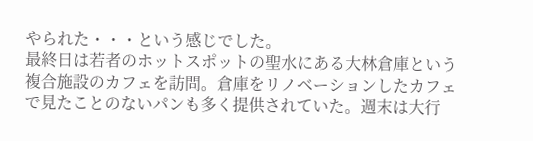やられた・・・という感じでした。
最終日は若者のホットスポットの聖水にある大林倉庫という複合施設のカフェを訪問。倉庫をリノベーションしたカフェで見たことのないパンも多く提供されていた。週末は大行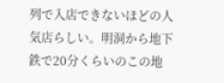列で入店できないほどの人気店らしい。明洞から地下鉄で20分くらいのこの地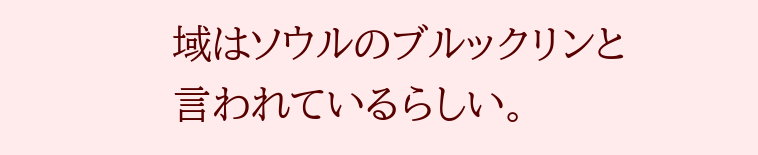域はソウルのブルックリンと言われているらしい。